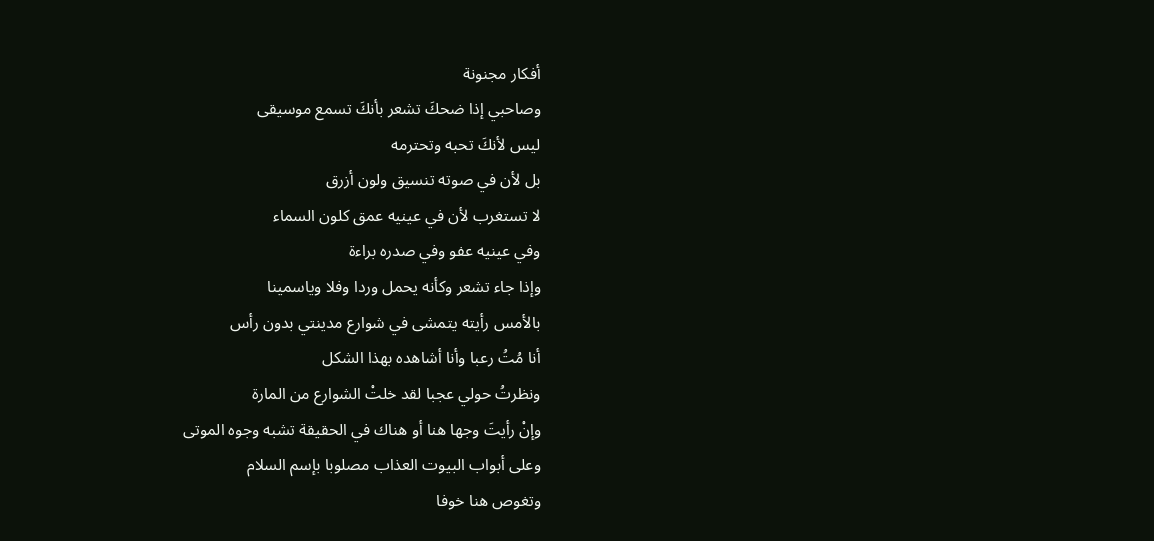أفكار مجنونة
وصاحبي إذا ضحكَ تشعر بأنكَ تسمع موسيقى
ليس لأنكَ تحبه وتحترمه
بل لأن في صوته تنسيق ولون أزرق
لا تستغرب لأن في عينيه عمق كلون السماء
وفي عينيه عفو وفي صدره براءة
وإذا جاء تشعر وكأنه يحمل وردا وفلا وياسمينا
بالأمس رأيته يتمشى في شوارع مدينتي بدون رأس
أنا مُتُ رعبا وأنا أشاهده بهذا الشكل
ونظرتُ حولي عجبا لقد خلتْ الشوارع من المارة
وإنْ رأيتَ وجها هنا أو هناك في الحقيقة تشبه وجوه الموتى
وعلى أبواب البيوت العذاب مصلوبا بإسم السلام
وتغوص هنا خوفا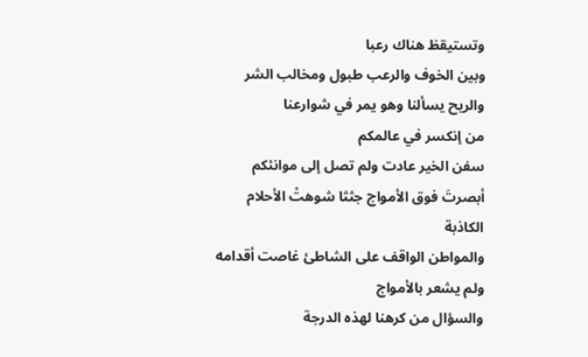وتستيقظ هناك رعبا
وبين الخوف والرعب طبول ومخالب الشر
والريح يسألنا وهو يمر في شوارعنا
من إنكسر في عالمكم
سفن الخير عادت ولم تصل إلى موانئكم
أبصرتَ فوق الأمواج جثثا شوهتْ الأحلام الكاذبة
والمواطن الواقف على الشاطئ غاصت أقدامه
ولم يشعر بالأمواج
والسؤال من كرهنا لهذه الدرجة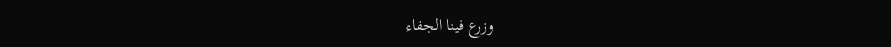وزرع فينا الجفاء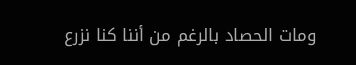ومات الحصاد بالرغم من أننا كنا نزرع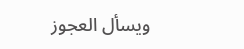ويسأل العجوز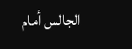الجالس أمام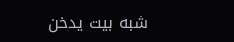شبه بيت يدخن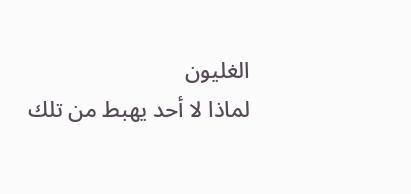الغليون
لماذا لا أحد يهبط من تلك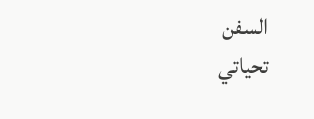السفن
تحياتي